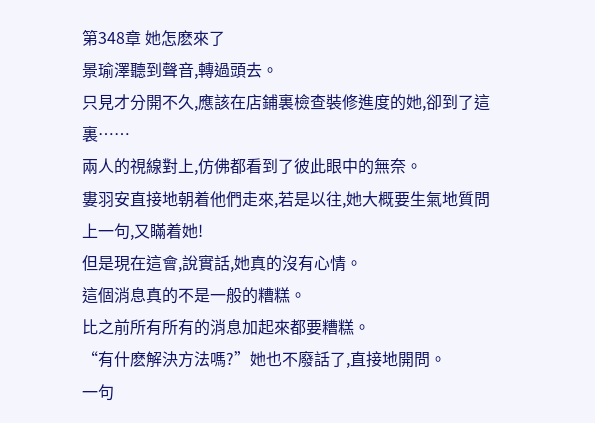第348章 她怎麽來了
景瑜澤聽到聲音,轉過頭去。
只見才分開不久,應該在店鋪裏檢查裝修進度的她,卻到了這裏……
兩人的視線對上,仿佛都看到了彼此眼中的無奈。
婁羽安直接地朝着他們走來,若是以往,她大概要生氣地質問上一句,又瞞着她!
但是現在這會,說實話,她真的沒有心情。
這個消息真的不是一般的糟糕。
比之前所有所有的消息加起來都要糟糕。
“有什麽解決方法嗎?”她也不廢話了,直接地開問。
一句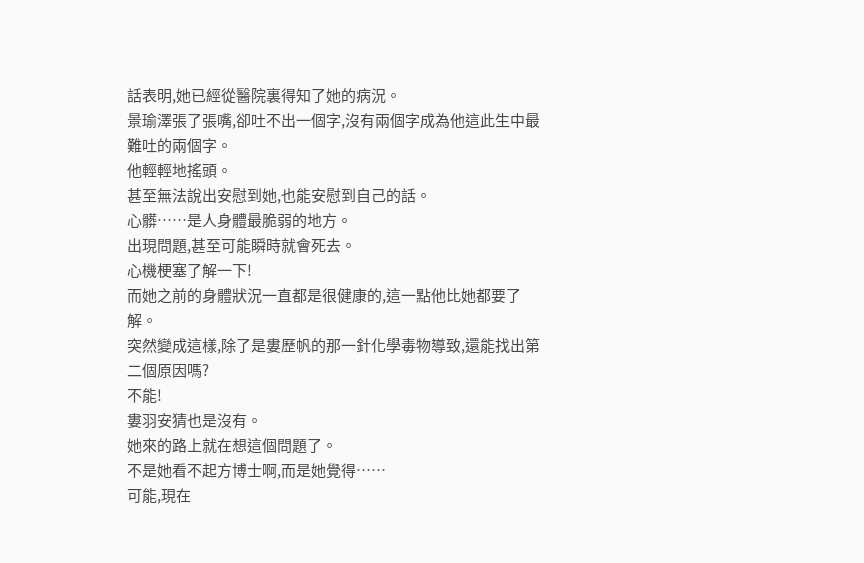話表明,她已經從醫院裏得知了她的病況。
景瑜澤張了張嘴,卻吐不出一個字,沒有兩個字成為他這此生中最難吐的兩個字。
他輕輕地搖頭。
甚至無法說出安慰到她,也能安慰到自己的話。
心髒……是人身體最脆弱的地方。
出現問題,甚至可能瞬時就會死去。
心機梗塞了解一下!
而她之前的身體狀況一直都是很健康的,這一點他比她都要了解。
突然變成這樣,除了是婁歷帆的那一針化學毒物導致,還能找出第二個原因嗎?
不能!
婁羽安猜也是沒有。
她來的路上就在想這個問題了。
不是她看不起方博士啊,而是她覺得……
可能,現在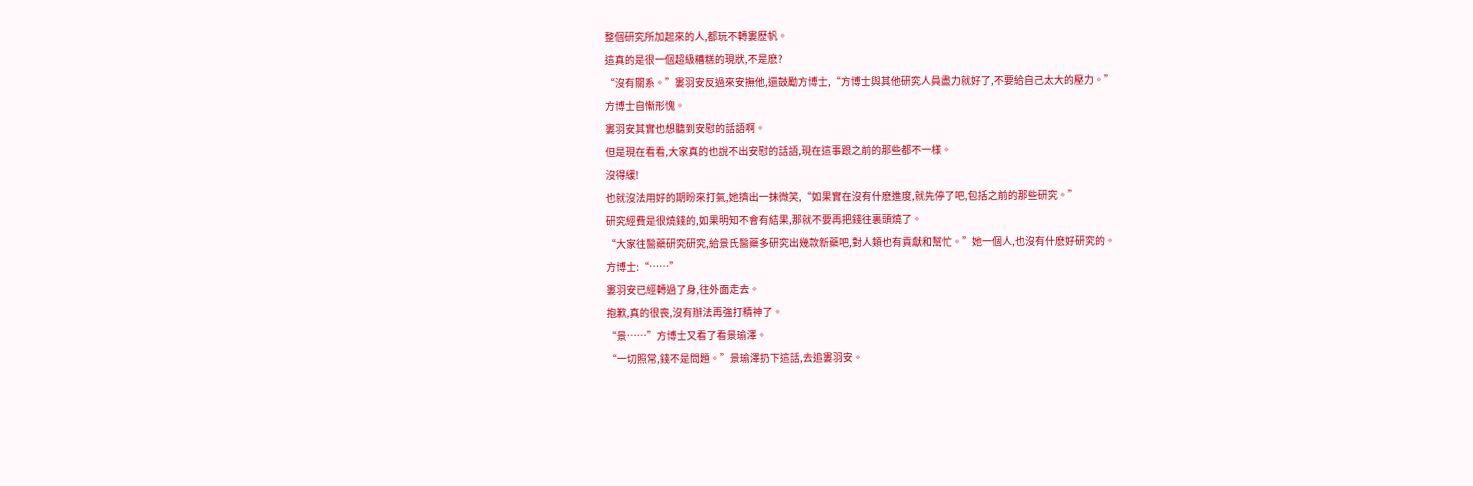整個研究所加起來的人,都玩不轉婁歷帆。
這真的是很一個超級糟糕的現狀,不是麽?
“沒有關系。”婁羽安反過來安撫他,還鼓勵方博士,“方博士與其他研究人員盡力就好了,不要給自己太大的壓力。”
方博士自慚形愧。
婁羽安其實也想聽到安慰的話語啊。
但是現在看看,大家真的也說不出安慰的話語,現在這事跟之前的那些都不一樣。
沒得緩!
也就沒法用好的期盼來打氣,她擠出一抹微笑,“如果實在沒有什麽進度,就先停了吧,包括之前的那些研究。”
研究經費是很燒錢的,如果明知不會有結果,那就不要再把錢往裏頭燒了。
“大家往醫藥研究研究,給景氏醫藥多研究出幾款新藥吧,對人類也有貢獻和幫忙。”她一個人,也沒有什麽好研究的。
方博士:“……”
婁羽安已經轉過了身,往外面走去。
抱歉,真的很喪,沒有辦法再強打精神了。
“景……”方博士又看了看景瑜澤。
“一切照常,錢不是問題。”景瑜澤扔下這話,去追婁羽安。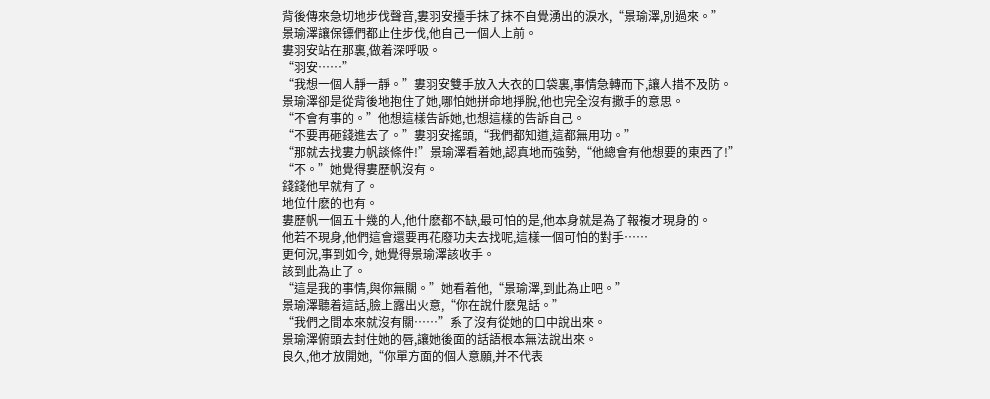背後傳來急切地步伐聲音,婁羽安擡手抹了抹不自覺湧出的淚水,“景瑜澤,別過來。”
景瑜澤讓保镖們都止住步伐,他自己一個人上前。
婁羽安站在那裏,做着深呼吸。
“羽安……”
“我想一個人靜一靜。”婁羽安雙手放入大衣的口袋裏,事情急轉而下,讓人措不及防。
景瑜澤卻是從背後地抱住了她,哪怕她拼命地掙脫,他也完全沒有撒手的意思。
“不會有事的。”他想這樣告訴她,也想這樣的告訴自己。
“不要再砸錢進去了。”婁羽安搖頭,“我們都知道,這都無用功。”
“那就去找婁力帆談條件!”景瑜澤看着她,認真地而強勢,“他總會有他想要的東西了!”
“不。”她覺得婁歷帆沒有。
錢錢他早就有了。
地位什麽的也有。
婁歷帆一個五十幾的人,他什麽都不缺,最可怕的是,他本身就是為了報複才現身的。
他若不現身,他們這會還要再花廢功夫去找呢,這樣一個可怕的對手……
更何況,事到如今, 她覺得景瑜澤該收手。
該到此為止了。
“這是我的事情,與你無關。”她看着他,“景瑜澤,到此為止吧。”
景瑜澤聽着這話,臉上露出火意,“你在說什麽鬼話。”
“我們之間本來就沒有關……”系了沒有從她的口中說出來。
景瑜澤俯頭去封住她的唇,讓她後面的話語根本無法說出來。
良久,他才放開她,“你單方面的個人意願,并不代表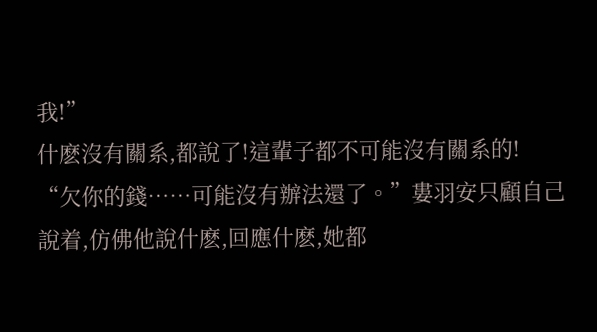我!”
什麽沒有關系,都說了!這輩子都不可能沒有關系的!
“欠你的錢……可能沒有辦法還了。”婁羽安只顧自己說着,仿佛他說什麽,回應什麽,她都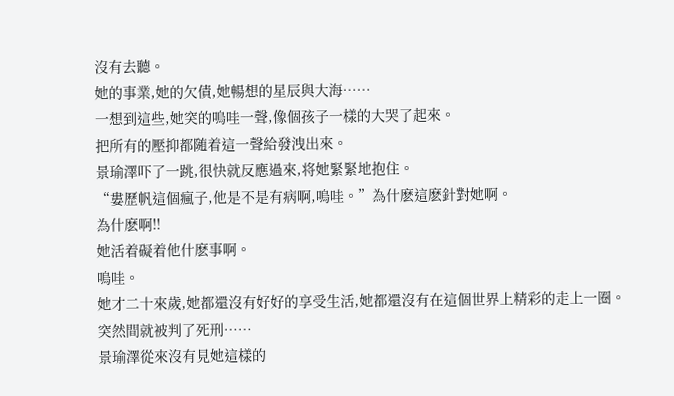沒有去聽。
她的事業,她的欠債,她暢想的星辰與大海……
一想到這些,她突的嗚哇一聲,像個孩子一樣的大哭了起來。
把所有的壓抑都随着這一聲給發洩出來。
景瑜澤吓了一跳,很快就反應過來,将她緊緊地抱住。
“婁歷帆這個瘋子,他是不是有病啊,嗚哇。”為什麽這麽針對她啊。
為什麽啊!!
她活着礙着他什麽事啊。
嗚哇。
她才二十來歲,她都還沒有好好的享受生活,她都還沒有在這個世界上精彩的走上一圈。
突然間就被判了死刑……
景瑜澤從來沒有見她這樣的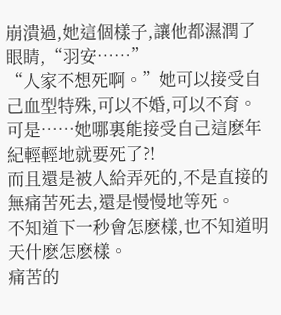崩潰過,她這個樣子,讓他都濕潤了眼睛,“羽安……”
“人家不想死啊。”她可以接受自己血型特殊,可以不婚,可以不育。
可是……她哪裏能接受自己這麽年紀輕輕地就要死了?!
而且還是被人給弄死的,不是直接的無痛苦死去,還是慢慢地等死。
不知道下一秒會怎麽樣,也不知道明天什麽怎麽樣。
痛苦的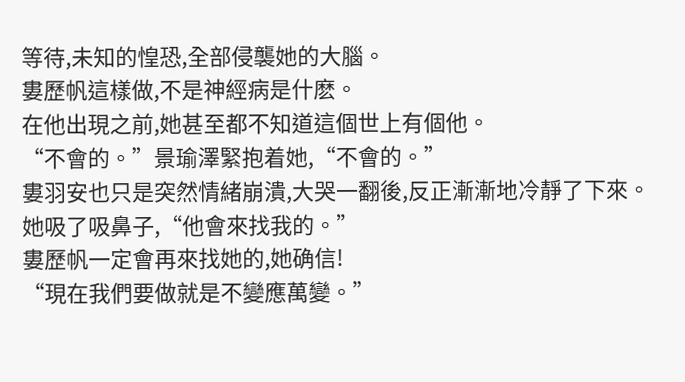等待,未知的惶恐,全部侵襲她的大腦。
婁歷帆這樣做,不是神經病是什麽。
在他出現之前,她甚至都不知道這個世上有個他。
“不會的。”景瑜澤緊抱着她,“不會的。”
婁羽安也只是突然情緒崩潰,大哭一翻後,反正漸漸地冷靜了下來。
她吸了吸鼻子,“他會來找我的。”
婁歷帆一定會再來找她的,她确信!
“現在我們要做就是不變應萬變。”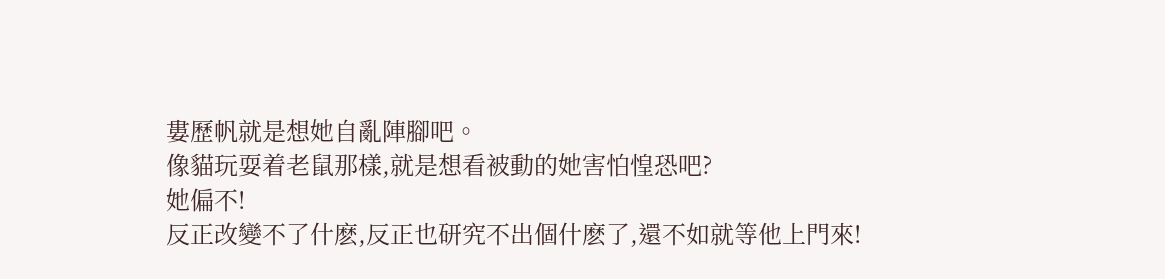婁歷帆就是想她自亂陣腳吧。
像貓玩耍着老鼠那樣,就是想看被動的她害怕惶恐吧?
她偏不!
反正改變不了什麽,反正也研究不出個什麽了,還不如就等他上門來!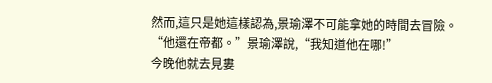然而,這只是她這樣認為,景瑜澤不可能拿她的時間去冒險。
“他還在帝都。”景瑜澤說,“我知道他在哪!”
今晚他就去見婁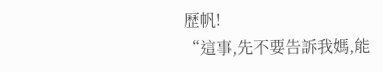歷帆!
“這事,先不要告訴我媽,能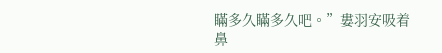瞞多久瞞多久吧。”婁羽安吸着鼻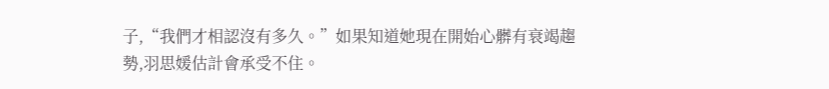子,“我們才相認沒有多久。”如果知道她現在開始心髒有衰竭趨
勢,羽思媛估計會承受不住。